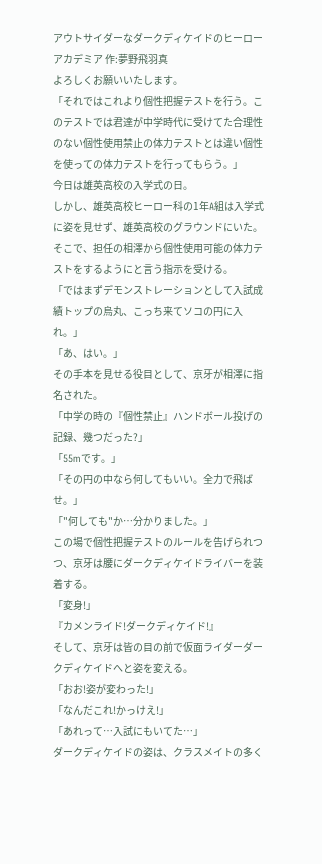アウトサイダーなダークディケイドのヒーローアカデミア 作:夢野飛羽真
よろしくお願いいたします。
「それではこれより個性把握テストを行う。このテストでは君達が中学時代に受けてた合理性のない個性使用禁止の体力テストとは違い個性を使っての体力テストを行ってもらう。」
今日は雄英高校の入学式の日。
しかし、雄英高校ヒーロー科の1年A組は入学式に姿を見せず、雄英高校のグラウンドにいた。
そこで、担任の相澤から個性使用可能の体力テストをするようにと言う指示を受ける。
「ではまずデモンストレーションとして入試成績トップの烏丸、こっち来てソコの円に入れ。」
「あ、はい。」
その手本を見せる役目として、京牙が相澤に指名された。
「中学の時の『個性禁止』ハンドボール投げの記録、幾つだった?」
「55mです。」
「その円の中なら何してもいい。全力で飛ばせ。」
「"何しても"か…分かりました。」
この場で個性把握テストのルールを告げられつつ、京牙は腰にダークディケイドライバーを装着する。
「変身!」
『カメンライド!ダークディケイド!』
そして、京牙は皆の目の前で仮面ライダーダークディケイドへと姿を変える。
「おお!姿が変わった!」
「なんだこれ!かっけえ!」
「あれって…入試にもいてた…」
ダークディケイドの姿は、クラスメイトの多く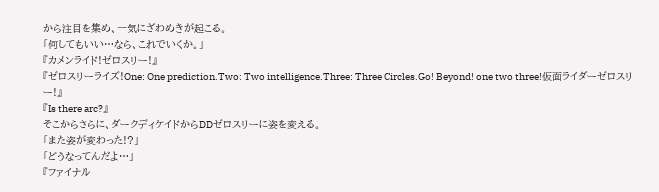から注目を集め、一気にざわめきが起こる。
「何してもいい…なら、これでいくか。」
『カメンライド!ゼロスリー!』
『ゼロスリーライズ!One: One prediction.Two: Two intelligence.Three: Three Circles.Go! Beyond! one two three!仮面ライダーゼロスリー!』
『Is there arc?』
そこからさらに、ダークディケイドからDDゼロスリーに姿を変える。
「また姿が変わった!?」
「どうなってんだよ…」
『ファイナル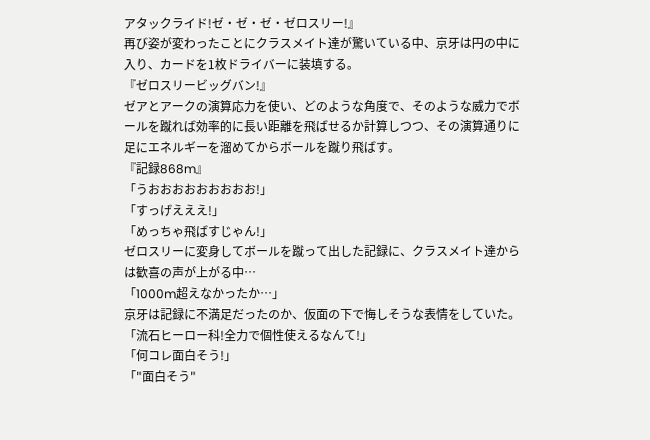アタックライド!ゼ・ゼ・ゼ・ゼロスリー!』
再び姿が変わったことにクラスメイト達が驚いている中、京牙は円の中に入り、カードを1枚ドライバーに装填する。
『ゼロスリービッグバン!』
ゼアとアークの演算応力を使い、どのような角度で、そのような威力でボールを蹴れば効率的に長い距離を飛ばせるか計算しつつ、その演算通りに足にエネルギーを溜めてからボールを蹴り飛ばす。
『記録868m』
「うおおおおおおおおお!」
「すっげえええ!」
「めっちゃ飛ばすじゃん!」
ゼロスリーに変身してボールを蹴って出した記録に、クラスメイト達からは歓喜の声が上がる中…
「1000m超えなかったか…」
京牙は記録に不満足だったのか、仮面の下で悔しそうな表情をしていた。
「流石ヒーロー科!全力で個性使えるなんて!」
「何コレ面白そう!」
「"面白そう"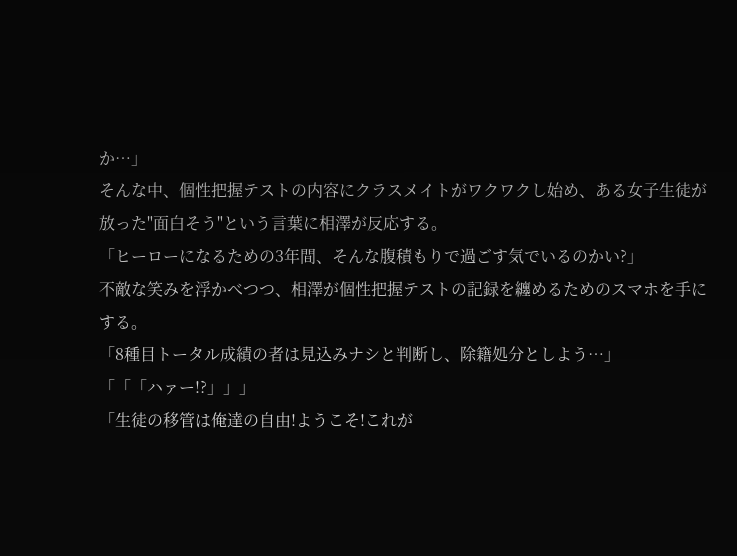か…」
そんな中、個性把握テストの内容にクラスメイトがワクワクし始め、ある女子生徒が放った"面白そう"という言葉に相澤が反応する。
「ヒーローになるための3年間、そんな腹積もりで過ごす気でいるのかい?」
不敵な笑みを浮かべつつ、相澤が個性把握テストの記録を纏めるためのスマホを手にする。
「8種目トータル成績の者は見込みナシと判断し、除籍処分としよう…」
「「「ハァー!?」」」
「生徒の移管は俺達の自由!ようこそ!これが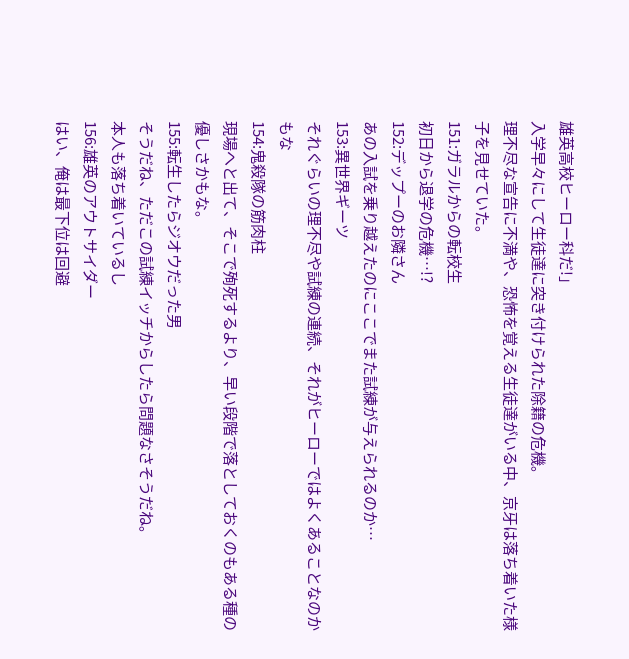雄英高校ヒーロー科だ!」
入学早々にして生徒達に突き付けられた除籍の危機。
理不尽な宣告に不満や、恐怖を覚える生徒達がいる中、京牙は落ち着いた様子を見せていた。
151:ガラルからの転校生
初日から退学の危機…!?
152:デップーのお隣さん
あの入試を乗り越えたのにここでまた試練が与えられるのか…
153:異世界ギーツ
それぐらいの理不尽や試練の連続、それがヒーローではよくあることなのかもな
154:鬼殺隊の筋肉柱
現場へと出て、そこで殉死するより、早い段階で落としておくのもある種の優しさかもな。
155:転生したらジオウだった男
そうだね、ただこの試練イッチからしたら問題なさそうだね。
本人も落ち着いているし
156:雄英のアウトサイダー
はい、俺は最下位は回避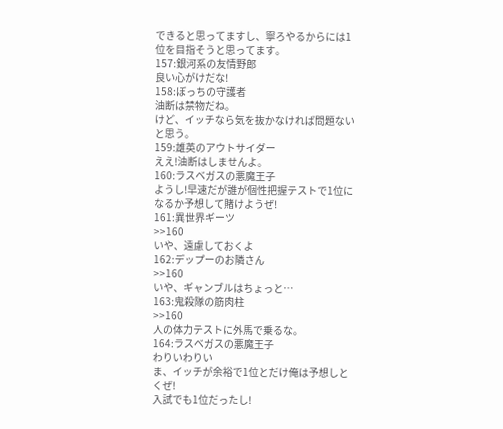できると思ってますし、寧ろやるからには1位を目指そうと思ってます。
157:銀河系の友情野郎
良い心がけだな!
158:ぼっちの守護者
油断は禁物だね。
けど、イッチなら気を抜かなければ問題ないと思う。
159:雄英のアウトサイダー
ええ!油断はしませんよ。
160:ラスベガスの悪魔王子
ようし!早速だが誰が個性把握テストで1位になるか予想して賭けようぜ!
161:異世界ギーツ
>>160
いや、遠慮しておくよ
162:デップーのお隣さん
>>160
いや、ギャンブルはちょっと…
163:鬼殺隊の筋肉柱
>>160
人の体力テストに外馬で乗るな。
164:ラスベガスの悪魔王子
わりいわりい
ま、イッチが余裕で1位とだけ俺は予想しとくぜ!
入試でも1位だったし!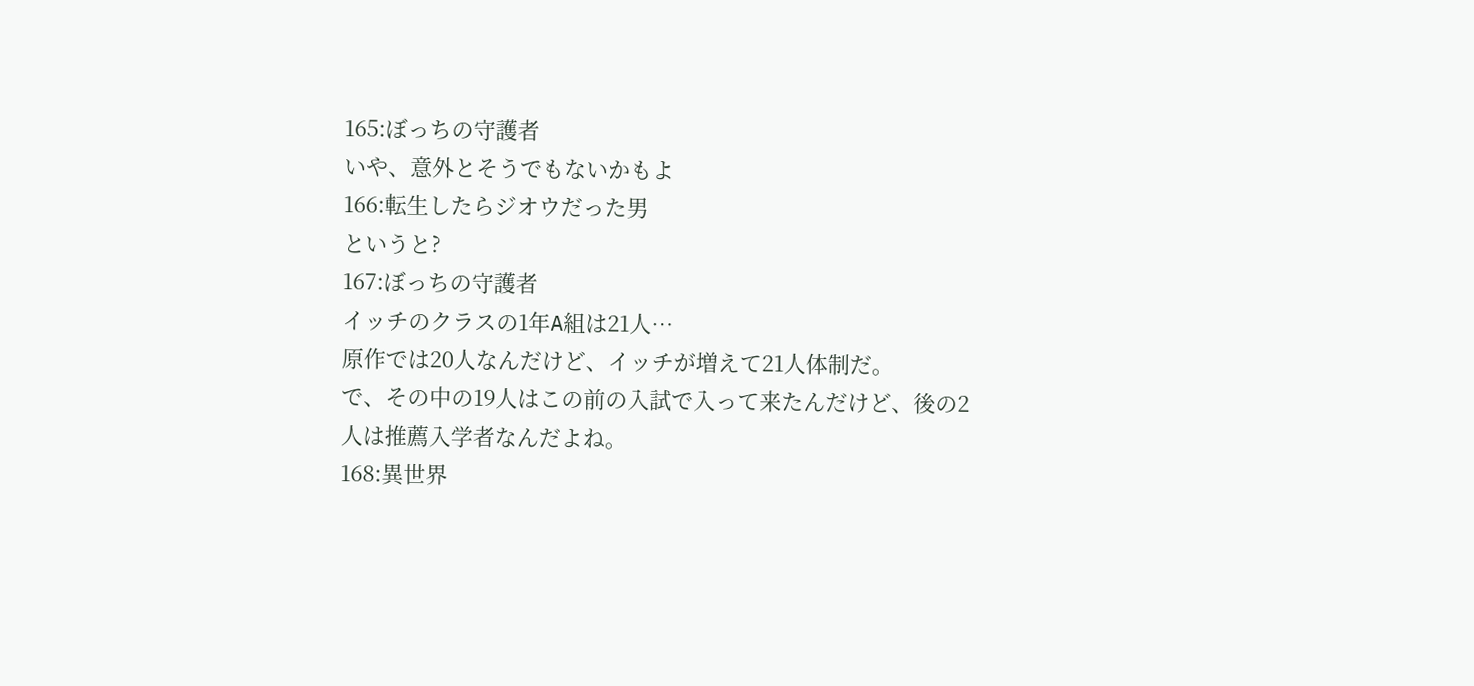165:ぼっちの守護者
いや、意外とそうでもないかもよ
166:転生したらジオウだった男
というと?
167:ぼっちの守護者
イッチのクラスの1年A組は21人…
原作では20人なんだけど、イッチが増えて21人体制だ。
で、その中の19人はこの前の入試で入って来たんだけど、後の2人は推薦入学者なんだよね。
168:異世界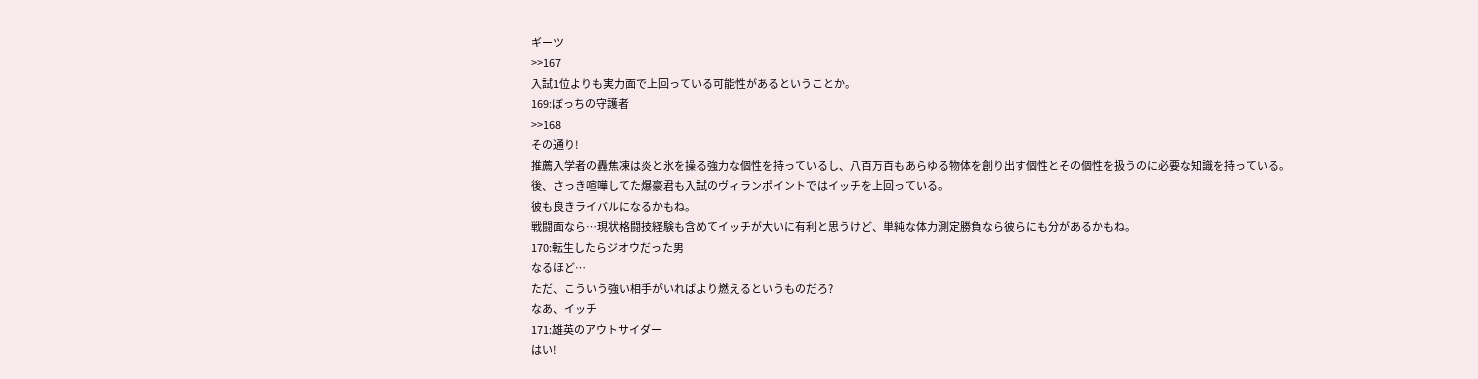ギーツ
>>167
入試1位よりも実力面で上回っている可能性があるということか。
169:ぼっちの守護者
>>168
その通り!
推薦入学者の轟焦凍は炎と氷を操る強力な個性を持っているし、八百万百もあらゆる物体を創り出す個性とその個性を扱うのに必要な知識を持っている。
後、さっき喧嘩してた爆豪君も入試のヴィランポイントではイッチを上回っている。
彼も良きライバルになるかもね。
戦闘面なら…現状格闘技経験も含めてイッチが大いに有利と思うけど、単純な体力測定勝負なら彼らにも分があるかもね。
170:転生したらジオウだった男
なるほど…
ただ、こういう強い相手がいればより燃えるというものだろ?
なあ、イッチ
171:雄英のアウトサイダー
はい!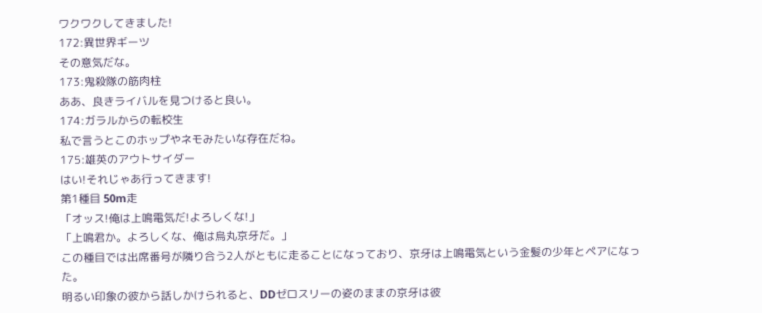ワクワクしてきました!
172:異世界ギーツ
その意気だな。
173:鬼殺隊の筋肉柱
ああ、良きライバルを見つけると良い。
174:ガラルからの転校生
私で言うとこのホップやネモみたいな存在だね。
175:雄英のアウトサイダー
はい!それじゃあ行ってきます!
第1種目 50m走
「オッス!俺は上鳴電気だ!よろしくな!」
「上鳴君か。よろしくな、俺は烏丸京牙だ。」
この種目では出席番号が隣り合う2人がともに走ることになっており、京牙は上鳴電気という金髪の少年とペアになった。
明るい印象の彼から話しかけられると、DDゼロスリーの姿のままの京牙は彼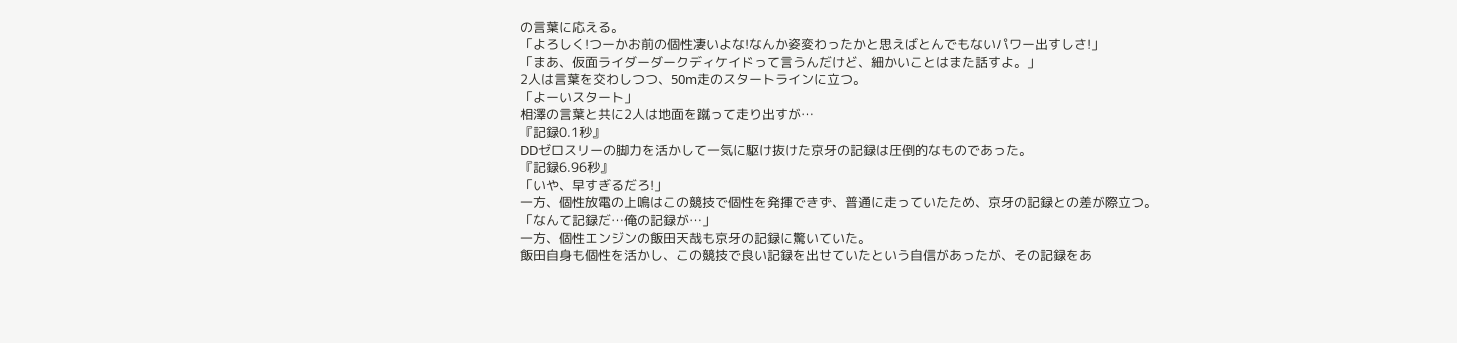の言葉に応える。
「よろしく!つーかお前の個性凄いよな!なんか姿変わったかと思えばとんでもないパワー出すしさ!」
「まあ、仮面ライダーダークディケイドって言うんだけど、細かいことはまた話すよ。」
2人は言葉を交わしつつ、50m走のスタートラインに立つ。
「よーいスタート」
相澤の言葉と共に2人は地面を蹴って走り出すが…
『記録0.1秒』
DDゼロスリーの脚力を活かして一気に駆け抜けた京牙の記録は圧倒的なものであった。
『記録6.96秒』
「いや、早すぎるだろ!」
一方、個性放電の上鳴はこの競技で個性を発揮できず、普通に走っていたため、京牙の記録との差が際立つ。
「なんて記録だ…俺の記録が…」
一方、個性エンジンの飯田天哉も京牙の記録に驚いていた。
飯田自身も個性を活かし、この競技で良い記録を出せていたという自信があったが、その記録をあ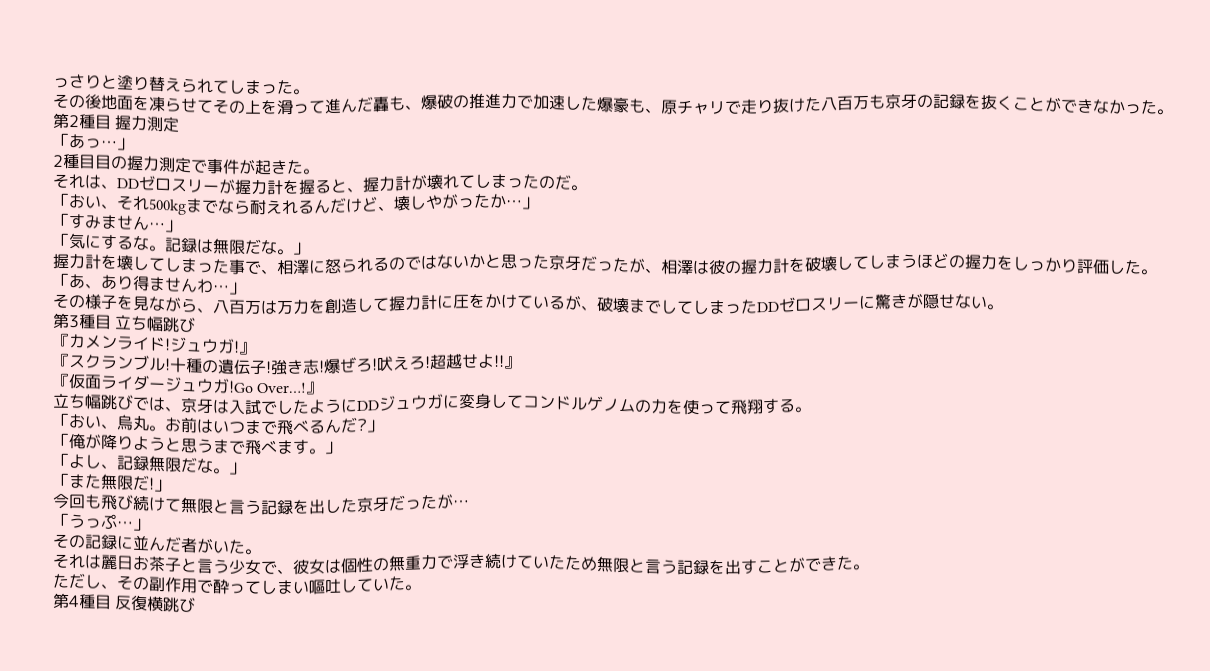っさりと塗り替えられてしまった。
その後地面を凍らせてその上を滑って進んだ轟も、爆破の推進力で加速した爆豪も、原チャリで走り抜けた八百万も京牙の記録を抜くことができなかった。
第2種目 握力測定
「あっ…」
2種目目の握力測定で事件が起きた。
それは、DDゼロスリーが握力計を握ると、握力計が壊れてしまったのだ。
「おい、それ500kgまでなら耐えれるんだけど、壊しやがったか…」
「すみません…」
「気にするな。記録は無限だな。」
握力計を壊してしまった事で、相澤に怒られるのではないかと思った京牙だったが、相澤は彼の握力計を破壊してしまうほどの握力をしっかり評価した。
「あ、あり得ませんわ…」
その様子を見ながら、八百万は万力を創造して握力計に圧をかけているが、破壊までしてしまったDDゼロスリーに驚きが隠せない。
第3種目 立ち幅跳び
『カメンライド!ジュウガ!』
『スクランブル!十種の遺伝子!強き志!爆ぜろ!吠えろ!超越せよ!!』
『仮面ライダージュウガ!Go Over…!』
立ち幅跳びでは、京牙は入試でしたようにDDジュウガに変身してコンドルゲノムの力を使って飛翔する。
「おい、烏丸。お前はいつまで飛べるんだ?」
「俺が降りようと思うまで飛べます。」
「よし、記録無限だな。」
「また無限だ!」
今回も飛び続けて無限と言う記録を出した京牙だったが…
「うっぷ…」
その記録に並んだ者がいた。
それは麗日お茶子と言う少女で、彼女は個性の無重力で浮き続けていたため無限と言う記録を出すことができた。
ただし、その副作用で酔ってしまい嘔吐していた。
第4種目 反復横跳び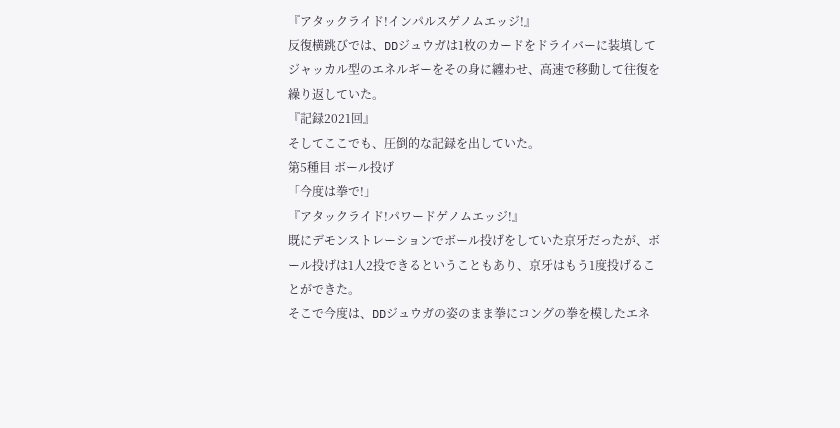『アタックライド!インパルスゲノムエッジ!』
反復横跳びでは、DDジュウガは1枚のカードをドライバーに装填してジャッカル型のエネルギーをその身に纏わせ、高速で移動して往復を繰り返していた。
『記録2021回』
そしてここでも、圧倒的な記録を出していた。
第5種目 ボール投げ
「今度は拳で!」
『アタックライド!パワードゲノムエッジ!』
既にデモンストレーションでボール投げをしていた京牙だったが、ボール投げは1人2投できるということもあり、京牙はもう1度投げることができた。
そこで今度は、DDジュウガの姿のまま拳にコングの拳を模したエネ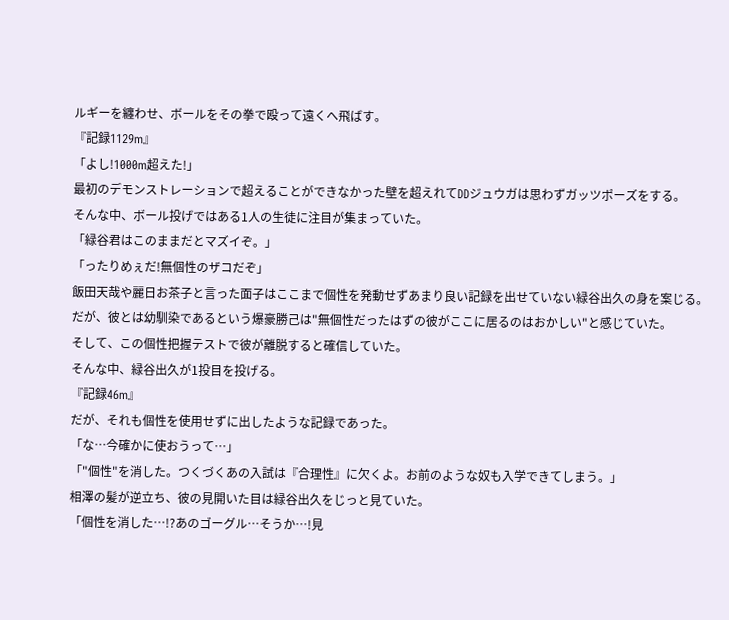ルギーを纏わせ、ボールをその拳で殴って遠くへ飛ばす。
『記録1129m』
「よし!1000m超えた!」
最初のデモンストレーションで超えることができなかった壁を超えれてDDジュウガは思わずガッツポーズをする。
そんな中、ボール投げではある1人の生徒に注目が集まっていた。
「緑谷君はこのままだとマズイぞ。」
「ったりめぇだ!無個性のザコだぞ」
飯田天哉や麗日お茶子と言った面子はここまで個性を発動せずあまり良い記録を出せていない緑谷出久の身を案じる。
だが、彼とは幼馴染であるという爆豪勝己は"無個性だったはずの彼がここに居るのはおかしい"と感じていた。
そして、この個性把握テストで彼が離脱すると確信していた。
そんな中、緑谷出久が1投目を投げる。
『記録46m』
だが、それも個性を使用せずに出したような記録であった。
「な…今確かに使おうって…」
「"個性"を消した。つくづくあの入試は『合理性』に欠くよ。お前のような奴も入学できてしまう。」
相澤の髪が逆立ち、彼の見開いた目は緑谷出久をじっと見ていた。
「個性を消した…!?あのゴーグル…そうか…!見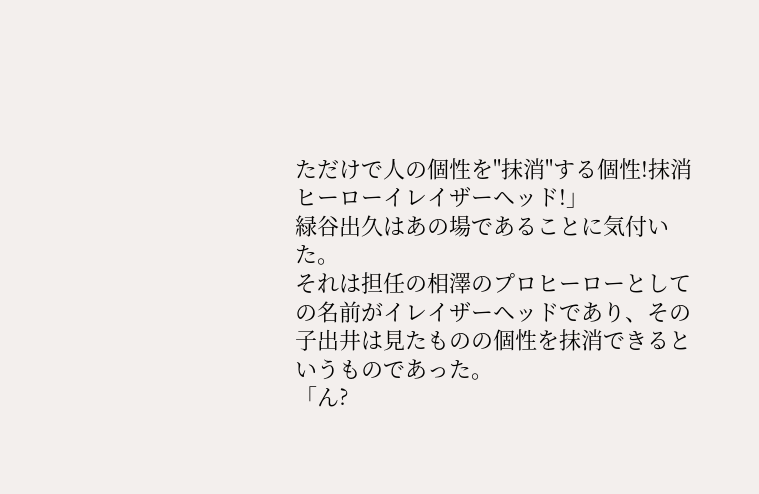ただけで人の個性を"抹消"する個性!抹消ヒーローイレイザーヘッド!」
緑谷出久はあの場であることに気付いた。
それは担任の相澤のプロヒーローとしての名前がイレイザーヘッドであり、その子出井は見たものの個性を抹消できるというものであった。
「ん?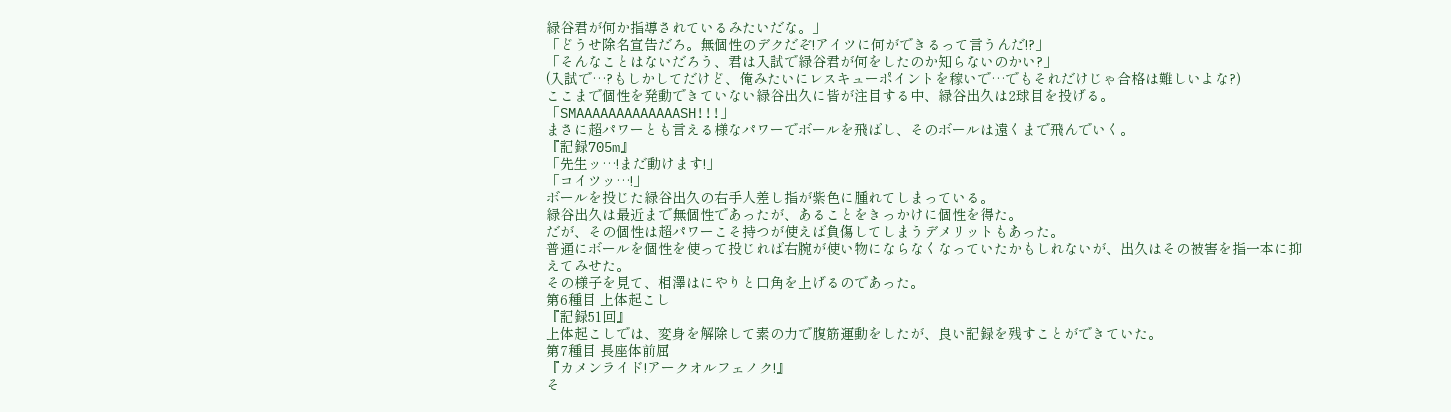緑谷君が何か指導されているみたいだな。」
「どうせ除名宣告だろ。無個性のデクだぞ!アイツに何ができるって言うんだ!?」
「そんなことはないだろう、君は入試で緑谷君が何をしたのか知らないのかい?」
(入試で…?もしかしてだけど、俺みたいにレスキューポイントを稼いで…でもそれだけじゃ合格は難しいよな?)
ここまで個性を発動できていない緑谷出久に皆が注目する中、緑谷出久は2球目を投げる。
「SMAAAAAAAAAAAAASH!!!」
まさに超パワーとも言える様なパワーでボールを飛ばし、そのボールは遠くまで飛んでいく。
『記録705m』
「先生ッ…!まだ動けます!」
「コイツッ…!」
ボールを投じた緑谷出久の右手人差し指が紫色に腫れてしまっている。
緑谷出久は最近まで無個性であったが、あることをきっかけに個性を得た。
だが、その個性は超パワーこそ持つが使えば負傷してしまうデメリットもあった。
普通にボールを個性を使って投じれば右腕が使い物にならなくなっていたかもしれないが、出久はその被害を指一本に抑えてみせた。
その様子を見て、相澤はにやりと口角を上げるのであった。
第6種目 上体起こし
『記録51回』
上体起こしでは、変身を解除して素の力で腹筋運動をしたが、良い記録を残すことができていた。
第7種目 長座体前屈
『カメンライド!アークオルフェノク!』
そ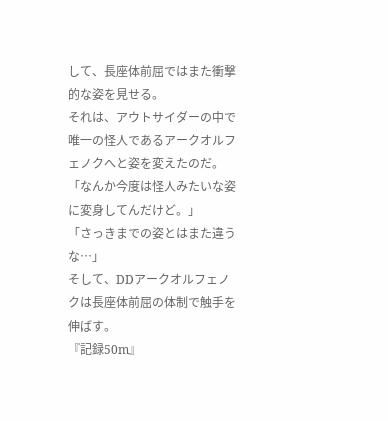して、長座体前屈ではまた衝撃的な姿を見せる。
それは、アウトサイダーの中で唯一の怪人であるアークオルフェノクへと姿を変えたのだ。
「なんか今度は怪人みたいな姿に変身してんだけど。」
「さっきまでの姿とはまた違うな…」
そして、DDアークオルフェノクは長座体前屈の体制で触手を伸ばす。
『記録50m』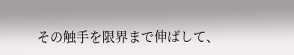その触手を限界まで伸ばして、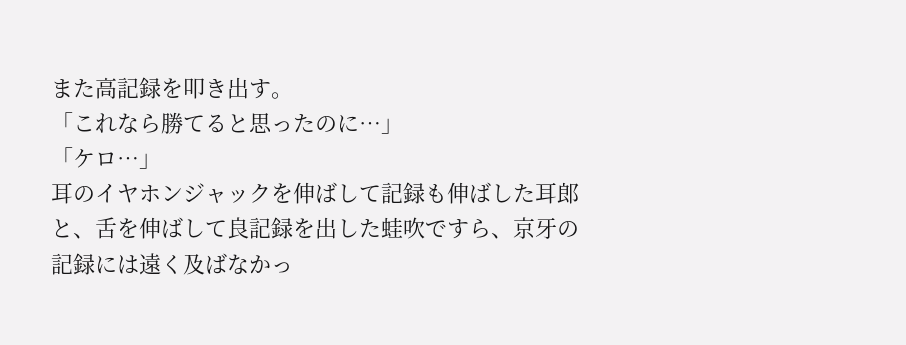また高記録を叩き出す。
「これなら勝てると思ったのに…」
「ケロ…」
耳のイヤホンジャックを伸ばして記録も伸ばした耳郎と、舌を伸ばして良記録を出した蛙吹ですら、京牙の記録には遠く及ばなかっ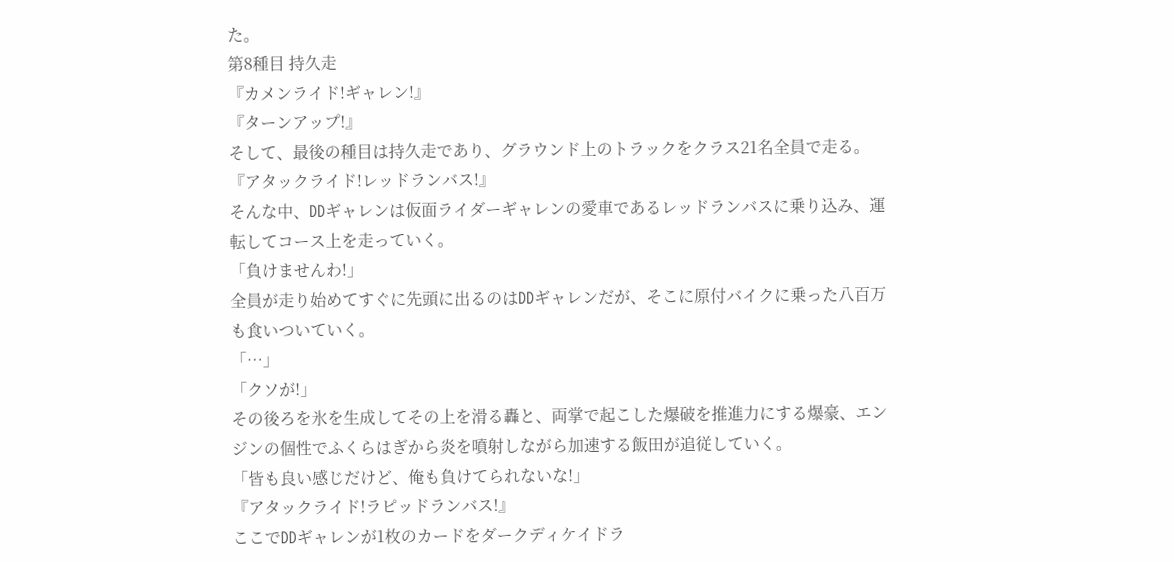た。
第8種目 持久走
『カメンライド!ギャレン!』
『ターンアップ!』
そして、最後の種目は持久走であり、グラウンド上のトラックをクラス21名全員で走る。
『アタックライド!レッドランバス!』
そんな中、DDギャレンは仮面ライダーギャレンの愛車であるレッドランバスに乗り込み、運転してコース上を走っていく。
「負けませんわ!」
全員が走り始めてすぐに先頭に出るのはDDギャレンだが、そこに原付バイクに乗った八百万も食いついていく。
「…」
「クソが!」
その後ろを氷を生成してその上を滑る轟と、両掌で起こした爆破を推進力にする爆豪、エンジンの個性でふくらはぎから炎を噴射しながら加速する飯田が追従していく。
「皆も良い感じだけど、俺も負けてられないな!」
『アタックライド!ラピッドランバス!』
ここでDDギャレンが1枚のカードをダークディケイドラ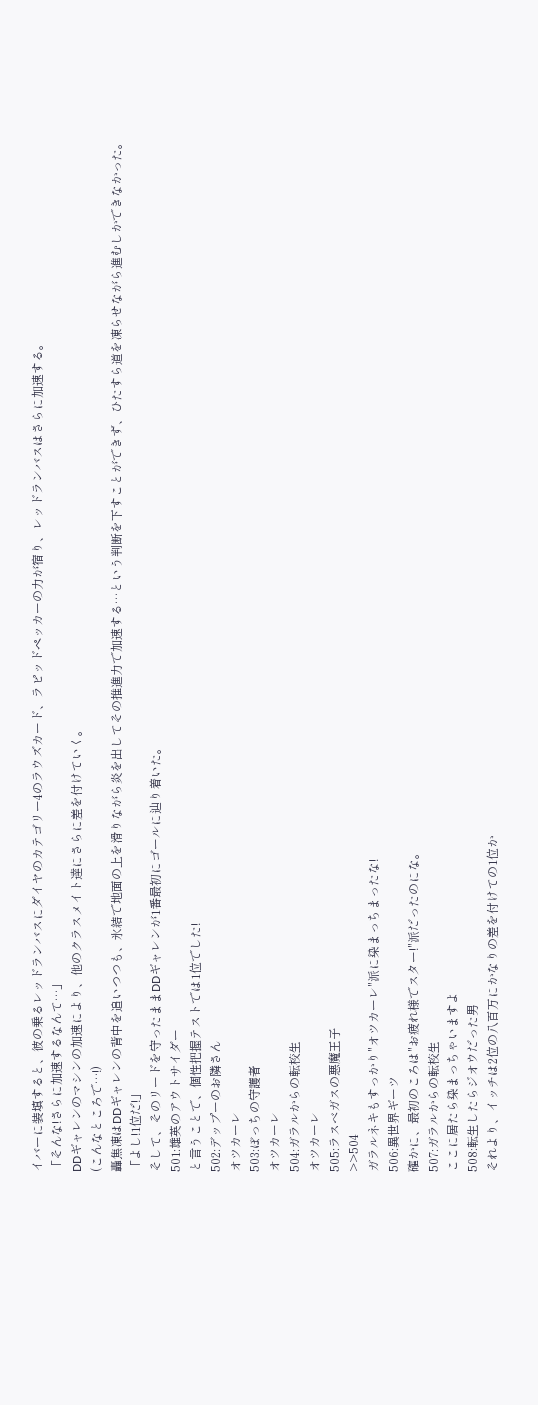イバーに装填すると、彼の乗るレッドランバスにダイヤのカテゴリー4のラウズカード、ラピッドペッカーの力が宿り、レッドランバスはさらに加速する。
「そんな!さらに加速するなんて…」
DDギャレンのマシンの加速により、他のクラスメイト達にさらに差を付けていく。
(こんなところで…!)
轟焦凍はDDギャレンの背中を追いつつも、氷結で地面の上を滑りながら炎を出してその推進力で加速する…という判断を下すことができず、ひたすら道を凍らせながら進むしかできなかった。
「よし!1位だ!」
そして、そのリードを守ったままDDギャレンが1番最初にゴールに辿り着いた。
501:雄英のアウトサイダー
と言うことで、個性把握テストでは1位でした!
502:デップーのお隣さん
オツカーレ
503:ぼっちの守護者
オツカーレ
504:ガラルからの転校生
オツカーレ
505:ラスベガスの悪魔王子
>>504
ガラルネキもすっかり"オツカーレ"派に染まっちまったな!
506:異世界ギーツ
確かに、最初のころは"お疲れ様でスター!"派だったのにな。
507:ガラルからの転校生
ここに居たら染まっちゃいますよ
508:転生したらジオウだった男
それより、イッチは2位の八百万にかなりの差を付けての1位か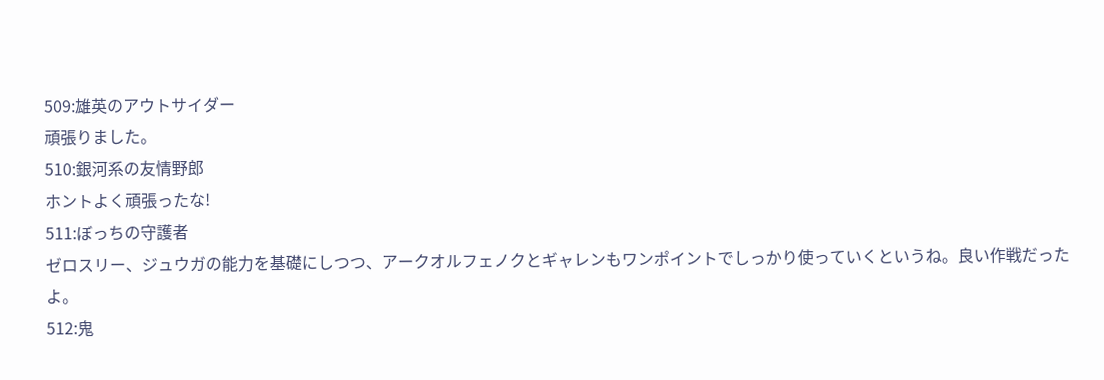509:雄英のアウトサイダー
頑張りました。
510:銀河系の友情野郎
ホントよく頑張ったな!
511:ぼっちの守護者
ゼロスリー、ジュウガの能力を基礎にしつつ、アークオルフェノクとギャレンもワンポイントでしっかり使っていくというね。良い作戦だったよ。
512:鬼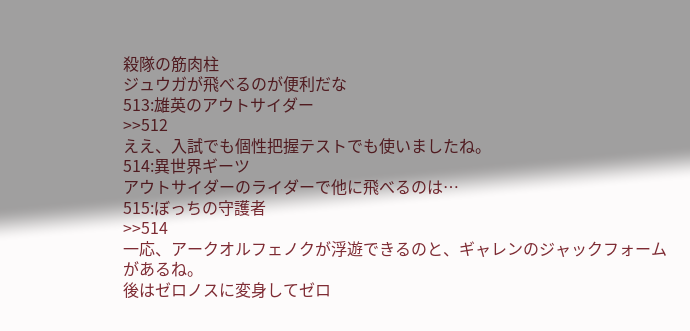殺隊の筋肉柱
ジュウガが飛べるのが便利だな
513:雄英のアウトサイダー
>>512
ええ、入試でも個性把握テストでも使いましたね。
514:異世界ギーツ
アウトサイダーのライダーで他に飛べるのは…
515:ぼっちの守護者
>>514
一応、アークオルフェノクが浮遊できるのと、ギャレンのジャックフォームがあるね。
後はゼロノスに変身してゼロ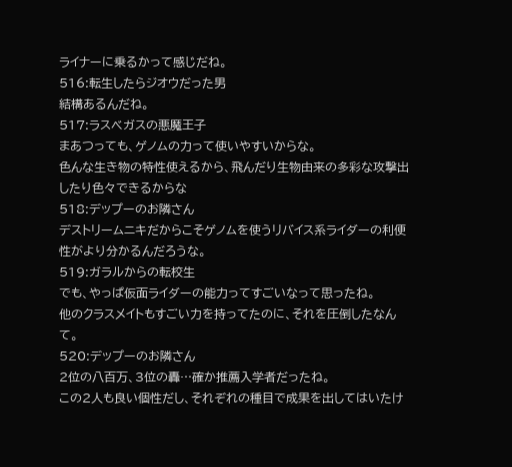ライナーに乗るかって感じだね。
516:転生したらジオウだった男
結構あるんだね。
517:ラスベガスの悪魔王子
まあつっても、ゲノムの力って使いやすいからな。
色んな生き物の特性使えるから、飛んだり生物由来の多彩な攻撃出したり色々できるからな
518:デップーのお隣さん
デストリームニキだからこそゲノムを使うリバイス系ライダーの利便性がより分かるんだろうな。
519:ガラルからの転校生
でも、やっぱ仮面ライダーの能力ってすごいなって思ったね。
他のクラスメイトもすごい力を持ってたのに、それを圧倒したなんて。
520:デップーのお隣さん
2位の八百万、3位の轟…確か推薦入学者だったね。
この2人も良い個性だし、それぞれの種目で成果を出してはいたけ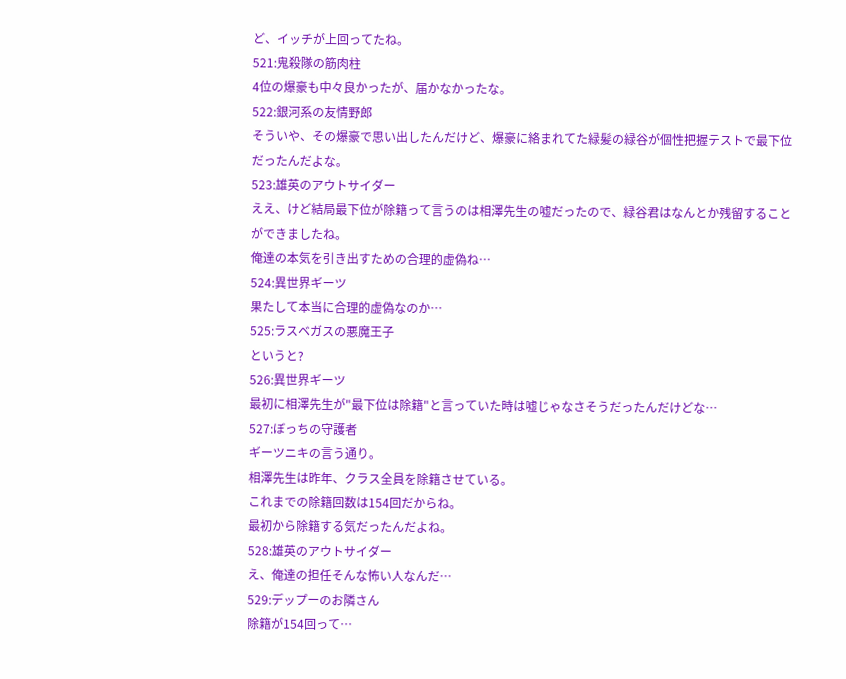ど、イッチが上回ってたね。
521:鬼殺隊の筋肉柱
4位の爆豪も中々良かったが、届かなかったな。
522:銀河系の友情野郎
そういや、その爆豪で思い出したんだけど、爆豪に絡まれてた緑髪の緑谷が個性把握テストで最下位だったんだよな。
523:雄英のアウトサイダー
ええ、けど結局最下位が除籍って言うのは相澤先生の嘘だったので、緑谷君はなんとか残留することができましたね。
俺達の本気を引き出すための合理的虚偽ね…
524:異世界ギーツ
果たして本当に合理的虚偽なのか…
525:ラスベガスの悪魔王子
というと?
526:異世界ギーツ
最初に相澤先生が"最下位は除籍"と言っていた時は嘘じゃなさそうだったんだけどな…
527:ぼっちの守護者
ギーツニキの言う通り。
相澤先生は昨年、クラス全員を除籍させている。
これまでの除籍回数は154回だからね。
最初から除籍する気だったんだよね。
528:雄英のアウトサイダー
え、俺達の担任そんな怖い人なんだ…
529:デップーのお隣さん
除籍が154回って…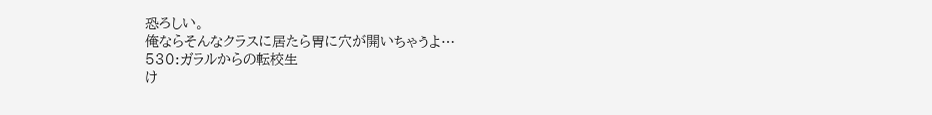恐ろしい。
俺ならそんなクラスに居たら胃に穴が開いちゃうよ…
530:ガラルからの転校生
け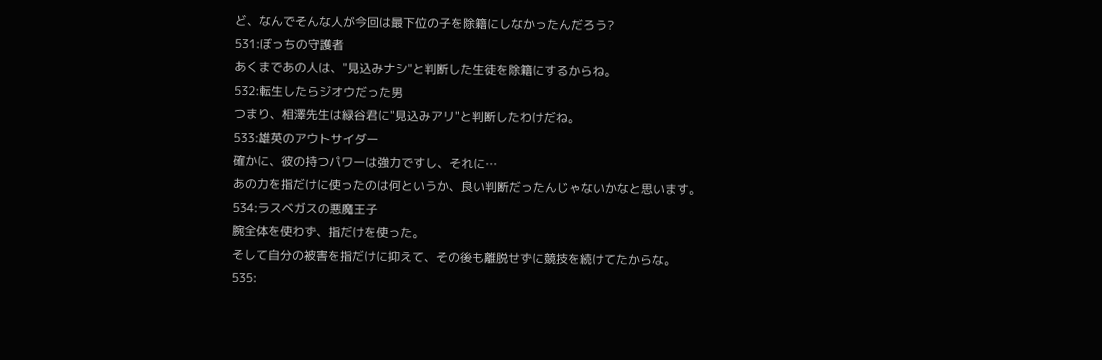ど、なんでそんな人が今回は最下位の子を除籍にしなかったんだろう?
531:ぼっちの守護者
あくまであの人は、"見込みナシ"と判断した生徒を除籍にするからね。
532:転生したらジオウだった男
つまり、相澤先生は緑谷君に"見込みアリ"と判断したわけだね。
533:雄英のアウトサイダー
確かに、彼の持つパワーは強力ですし、それに…
あの力を指だけに使ったのは何というか、良い判断だったんじゃないかなと思います。
534:ラスベガスの悪魔王子
腕全体を使わず、指だけを使った。
そして自分の被害を指だけに抑えて、その後も離脱せずに競技を続けてたからな。
535: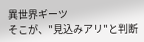異世界ギーツ
そこが、"見込みアリ"と判断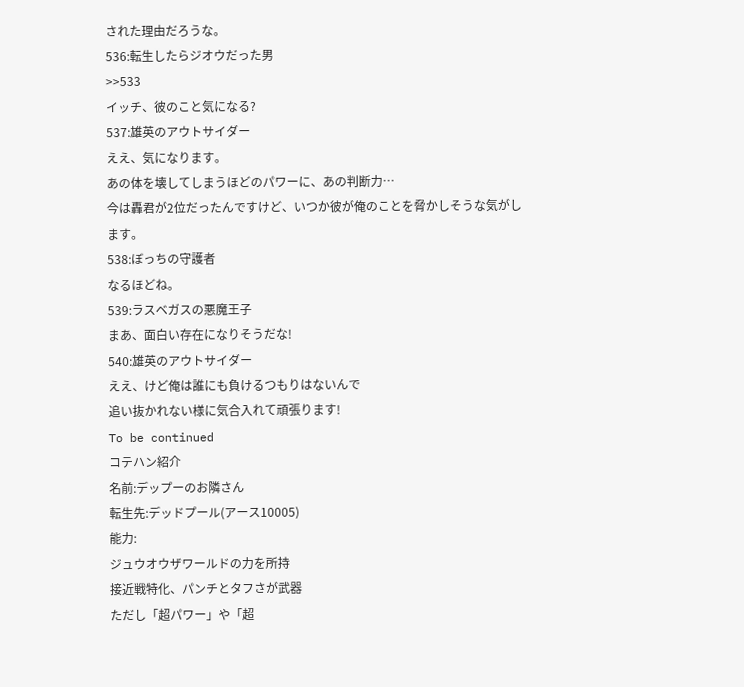された理由だろうな。
536:転生したらジオウだった男
>>533
イッチ、彼のこと気になる?
537:雄英のアウトサイダー
ええ、気になります。
あの体を壊してしまうほどのパワーに、あの判断力…
今は轟君が2位だったんですけど、いつか彼が俺のことを脅かしそうな気がします。
538:ぼっちの守護者
なるほどね。
539:ラスベガスの悪魔王子
まあ、面白い存在になりそうだな!
540:雄英のアウトサイダー
ええ、けど俺は誰にも負けるつもりはないんで
追い抜かれない様に気合入れて頑張ります!
To be continued
コテハン紹介
名前:デップーのお隣さん
転生先:デッドプール(アース10005)
能力:
ジュウオウザワールドの力を所持
接近戦特化、パンチとタフさが武器
ただし「超パワー」や「超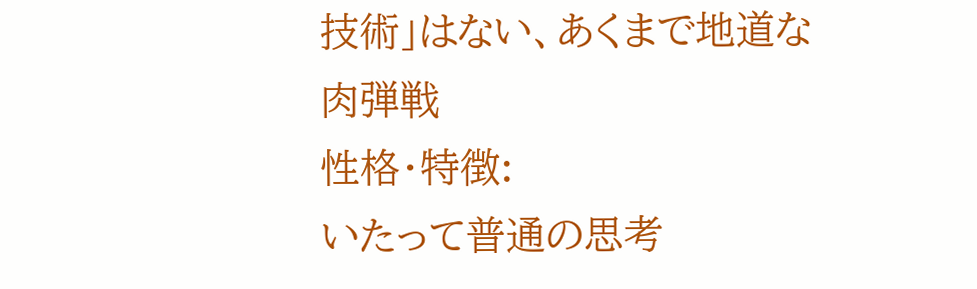技術」はない、あくまで地道な肉弾戦
性格・特徴:
いたって普通の思考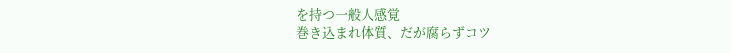を持つ一般人感覚
巻き込まれ体質、だが腐らずコツ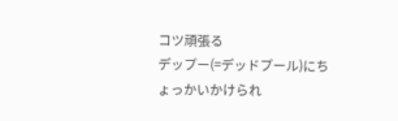コツ頑張る
デップー(=デッドプール)にちょっかいかけられ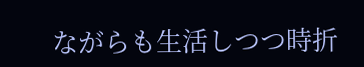ながらも生活しつつ時折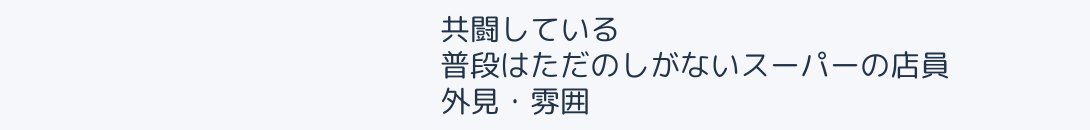共闘している
普段はただのしがないスーパーの店員
外見・雰囲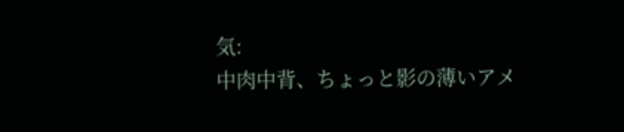気:
中肉中背、ちょっと影の薄いアメ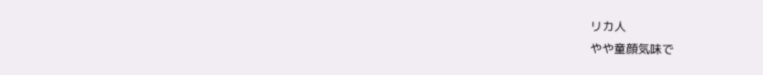リカ人
やや童顔気味で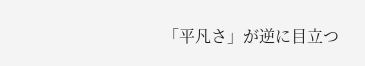「平凡さ」が逆に目立つ